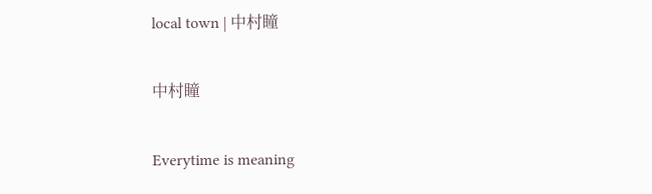local town | 中村瞳

中村瞳

Everytime is meaning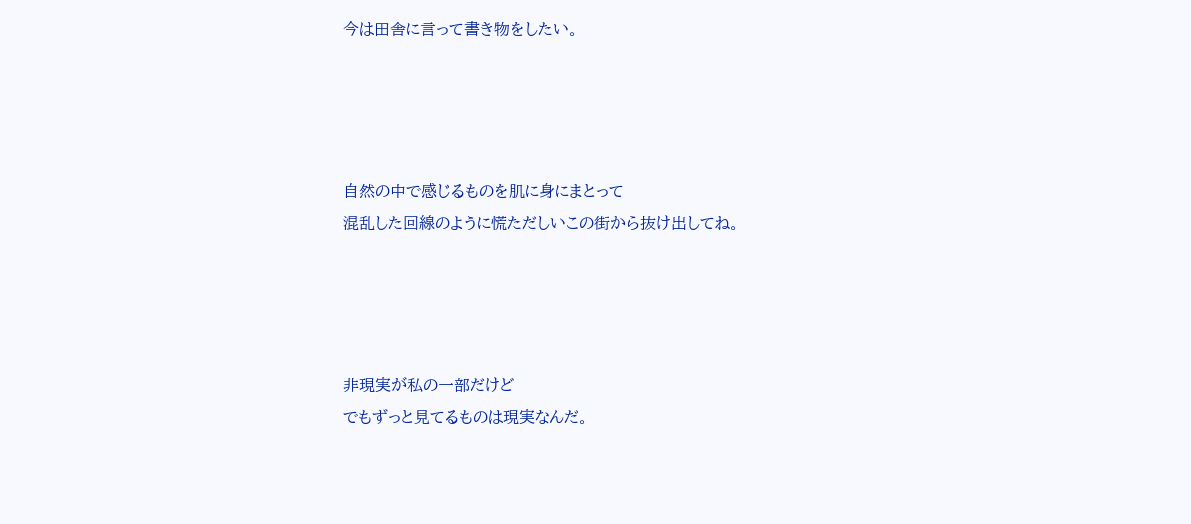今は田舎に言って書き物をしたい。




自然の中で感じるものを肌に身にまとって
混乱した回線のように慌ただしいこの街から抜け出してね。




非現実が私の一部だけど
でもずっと見てるものは現実なんだ。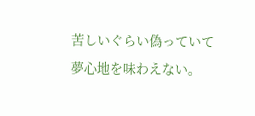苦しいぐらい偽っていて
夢心地を味わえない。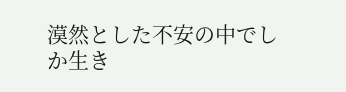漠然とした不安の中でしか生き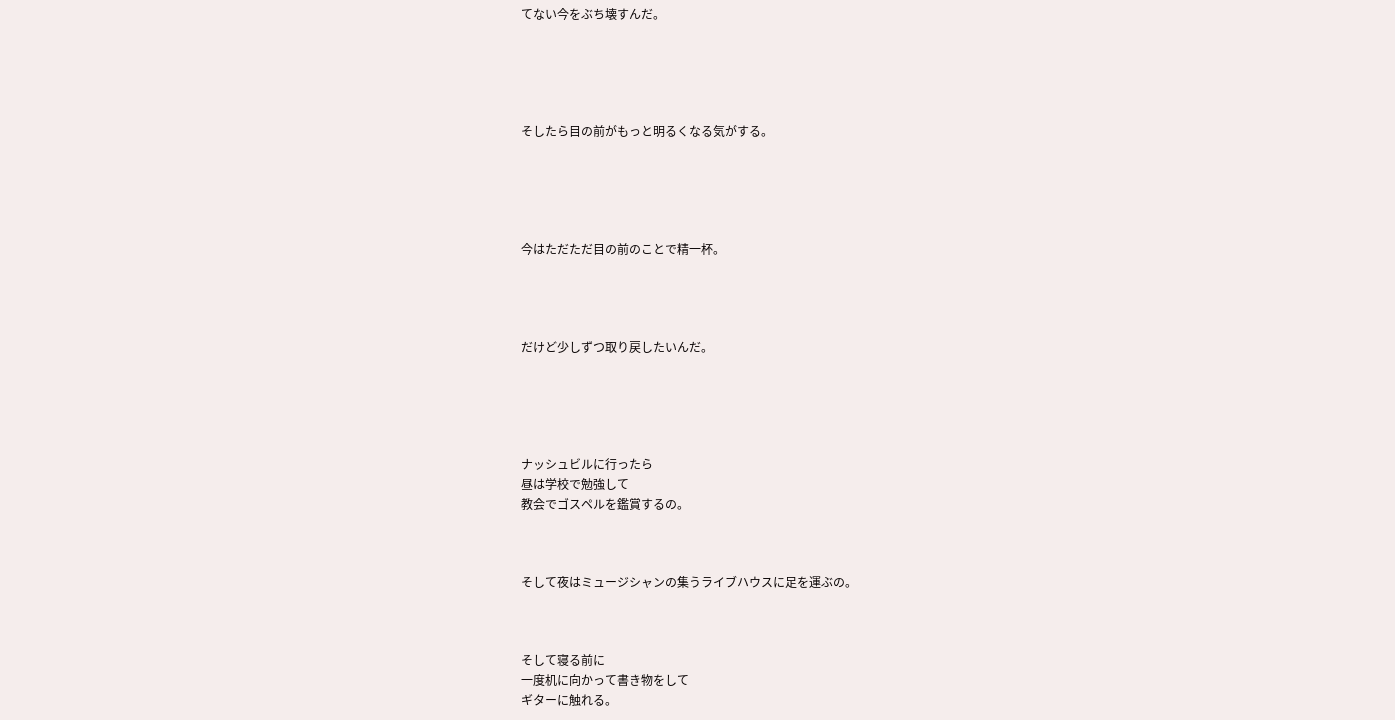てない今をぶち壊すんだ。





そしたら目の前がもっと明るくなる気がする。





今はただただ目の前のことで精一杯。




だけど少しずつ取り戻したいんだ。





ナッシュビルに行ったら
昼は学校で勉強して
教会でゴスペルを鑑賞するの。



そして夜はミュージシャンの集うライブハウスに足を運ぶの。



そして寝る前に
一度机に向かって書き物をして
ギターに触れる。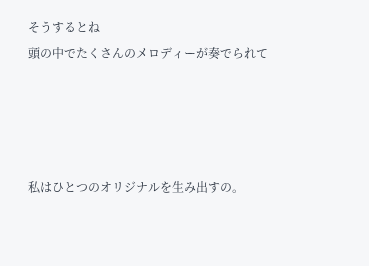そうするとね
頭の中でたくさんのメロディーが奏でられて




私はひとつのオリジナルを生み出すの。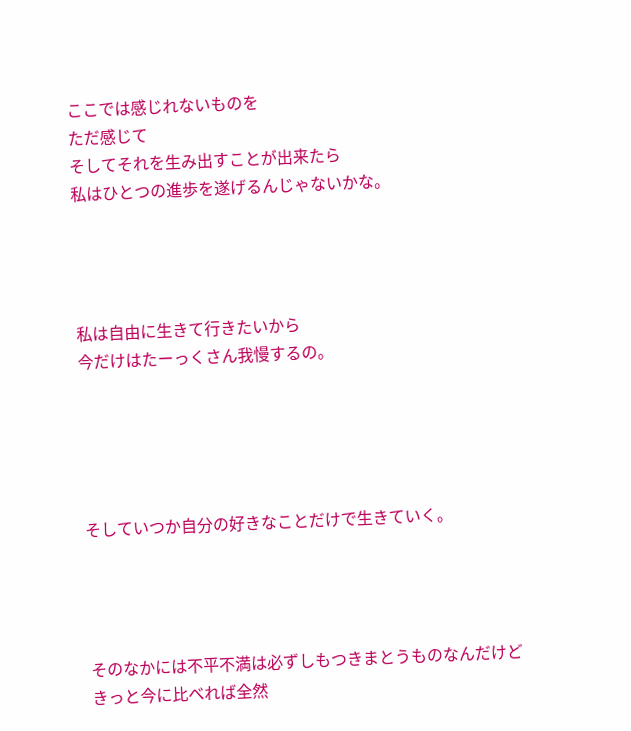ここでは感じれないものを
ただ感じて
そしてそれを生み出すことが出来たら
私はひとつの進歩を遂げるんじゃないかな。




私は自由に生きて行きたいから
今だけはたーっくさん我慢するの。





そしていつか自分の好きなことだけで生きていく。




そのなかには不平不満は必ずしもつきまとうものなんだけど
きっと今に比べれば全然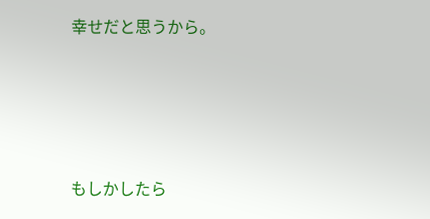幸せだと思うから。




もしかしたら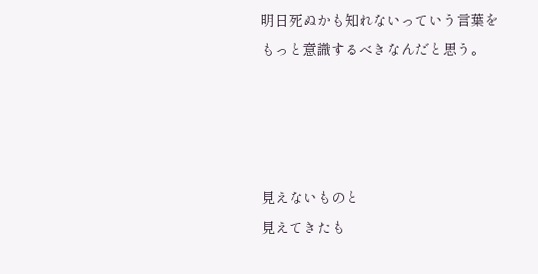明日死ぬかも知れないっていう言葉を
もっと意識するべきなんだと思う。




見えないものと
見えてきたも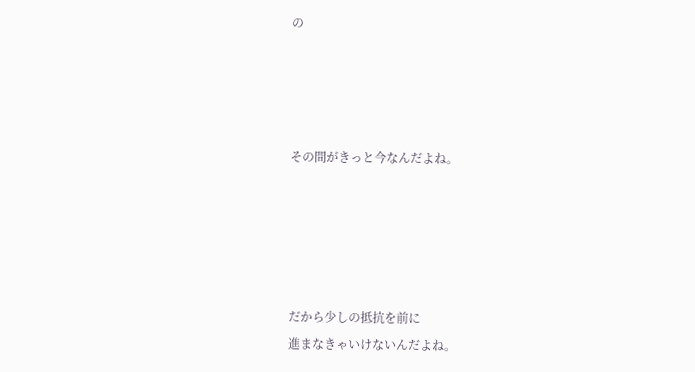の




その間がきっと今なんだよね。





だから少しの抵抗を前に
進まなきゃいけないんだよね。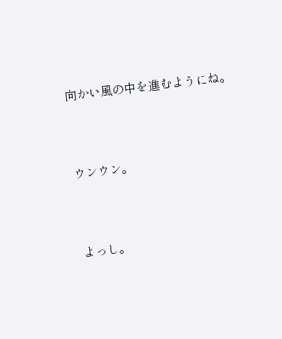向かい風の中を進むようにね。



ウンウン。



よっし。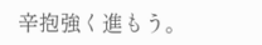辛抱強く進もう。